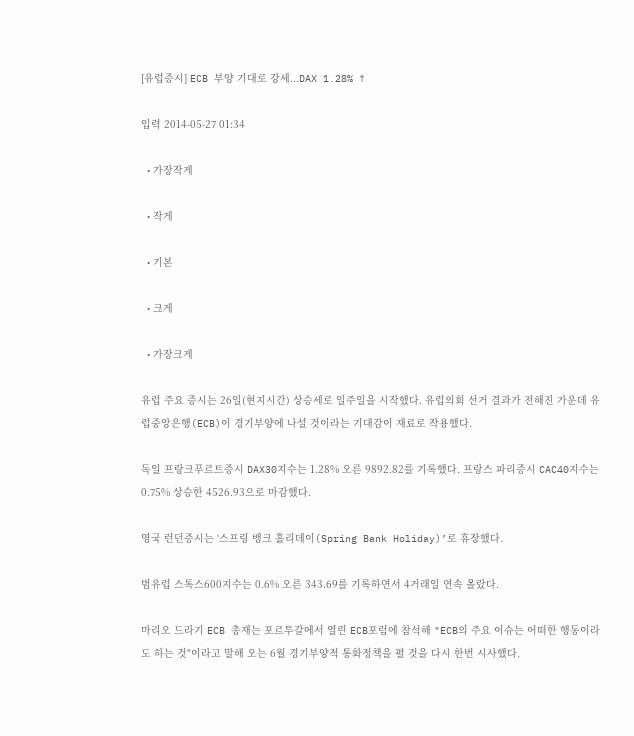[유럽증시] ECB 부양 기대로 강세...DAX 1.28% ↑

입력 2014-05-27 01:34

  • 가장작게

  • 작게

  • 기본

  • 크게

  • 가장크게

유럽 주요 증시는 26일(현지시간) 상승세로 일주일을 시작했다. 유럽의회 선거 결과가 전해진 가운데 유럽중앙은행(ECB)이 경기부양에 나설 것이라는 기대감이 재료로 작용했다.

독일 프랑크푸르트증시 DAX30지수는 1.28% 오른 9892.82를 기록했다. 프랑스 파리증시 CAC40지수는 0.75% 상승한 4526.93으로 마감했다.

영국 런던증시는 ‘스프링 뱅크 홀리데이(Spring Bank Holiday)’로 휴장했다.

범유럽 스톡스600지수는 0.6% 오른 343.69를 기록하면서 4거래일 연속 올랐다.

마리오 드라기 ECB 총재는 포르투갈에서 열린 ECB포럼에 참석해 "ECB의 주요 이슈는 어떠한 행동이라도 하는 것"이라고 말해 오는 6월 경기부양적 통화정책을 펼 것을 다시 한번 시사했다.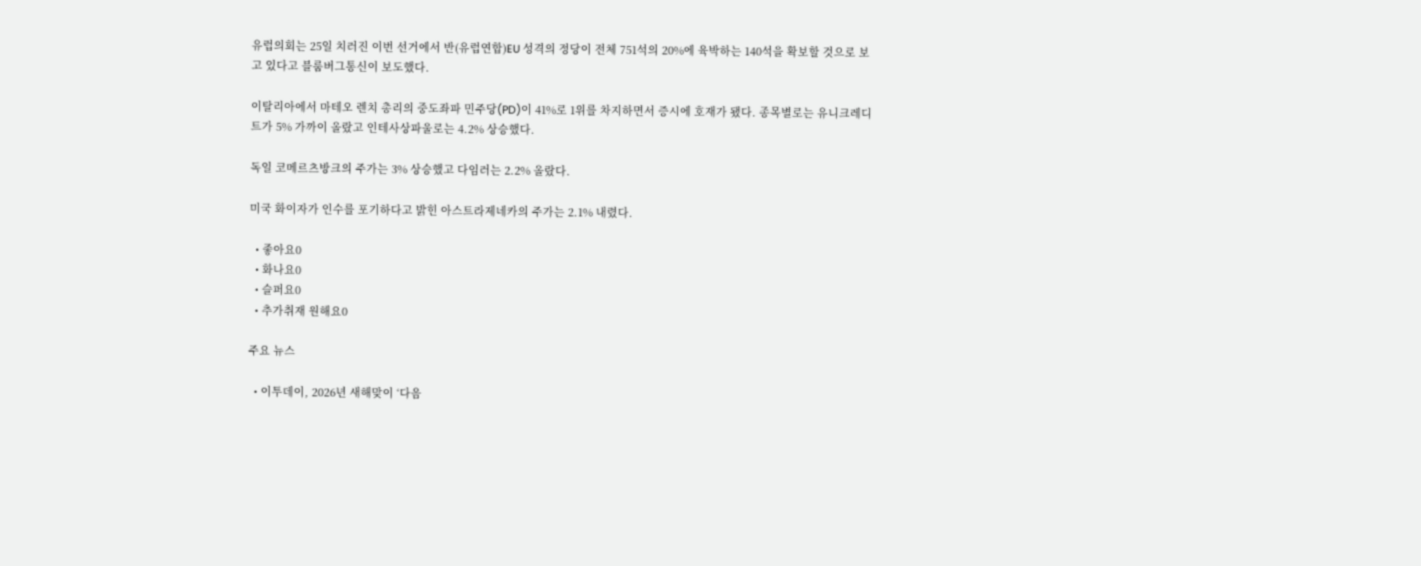유럽의회는 25일 치러진 이번 선거에서 반(유럽연합)EU 성격의 정당이 전체 751석의 20%에 육박하는 140석을 확보할 것으로 보고 있다고 블룸버그통신이 보도했다.

이탈리아에서 마테오 렌치 총리의 중도좌파 민주당(PD)이 41%로 1위를 차지하면서 증시에 호재가 됐다. 종목별로는 유니크레디트가 5% 가까이 올랐고 인테사상파울로는 4.2% 상승했다.

독일 코메르츠방크의 주가는 3% 상승했고 다임러는 2.2% 올랐다.

미국 화이자가 인수를 포기하다고 밝힌 아스트라제네카의 주가는 2.1% 내렸다.

  • 좋아요0
  • 화나요0
  • 슬퍼요0
  • 추가취재 원해요0

주요 뉴스

  • 이투데이, 2026년 새해맞이 ‘다음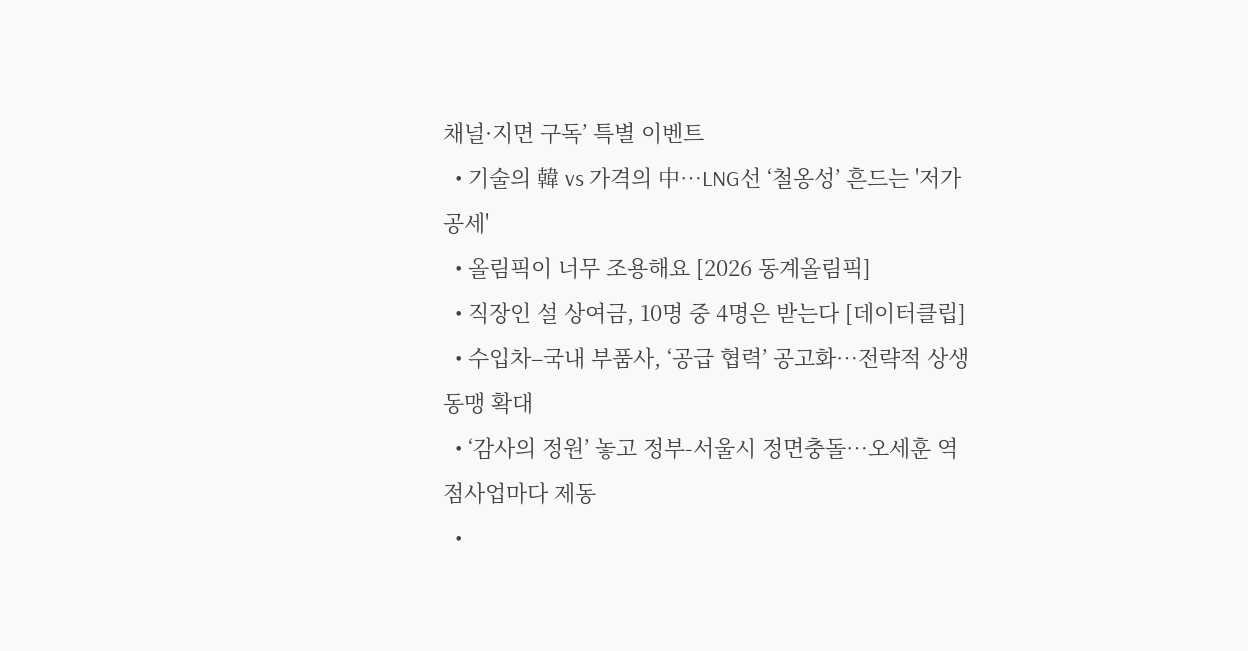채널·지면 구독’ 특별 이벤트
  • 기술의 韓 vs 가격의 中…LNG선 ‘철옹성’ 흔드는 '저가공세'
  • 올림픽이 너무 조용해요 [2026 동계올림픽]
  • 직장인 설 상여금, 10명 중 4명은 받는다 [데이터클립]
  • 수입차–국내 부품사, ‘공급 협력’ 공고화…전략적 상생 동맹 확대
  • ‘감사의 정원’ 놓고 정부-서울시 정면충돌…오세훈 역점사업마다 제동
  •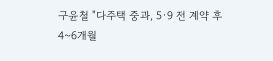구윤철 "다주택 중과, 5·9 전 계약 후 4~6개월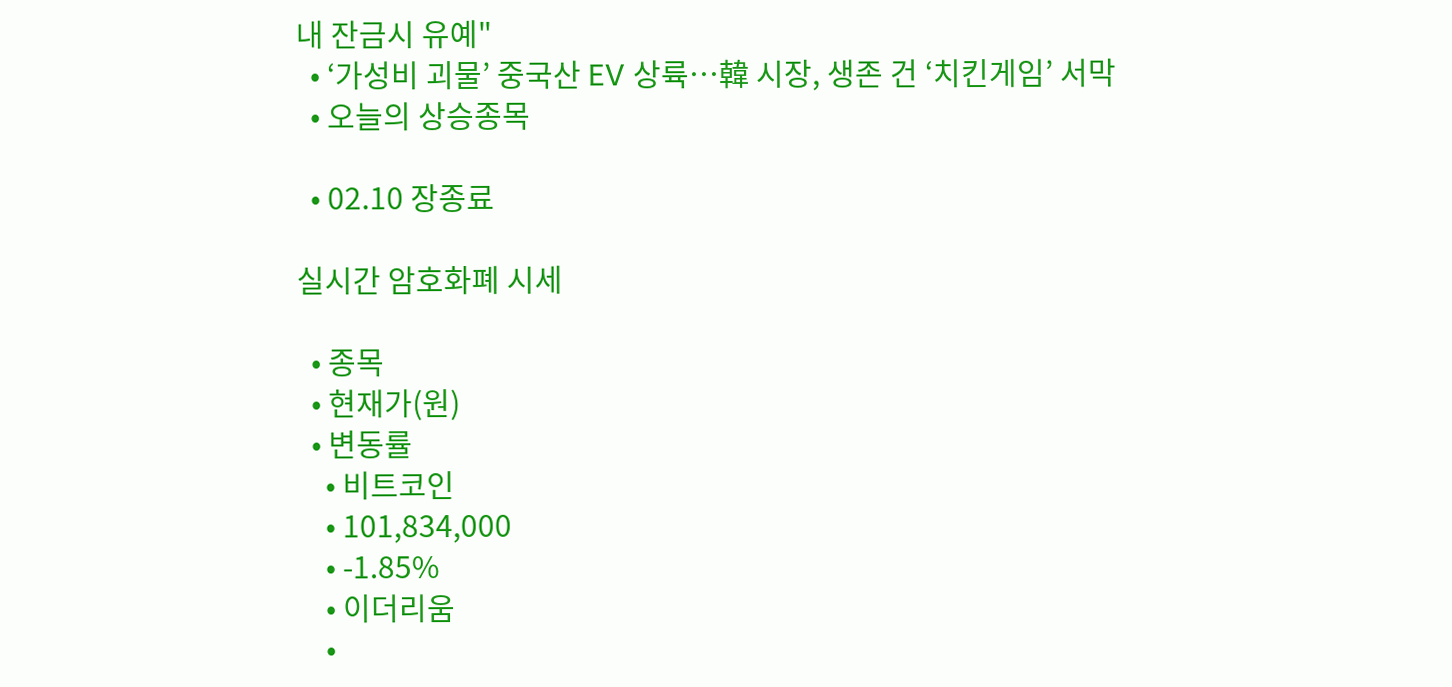내 잔금시 유예"
  • ‘가성비 괴물’ 중국산 EV 상륙…韓 시장, 생존 건 ‘치킨게임’ 서막
  • 오늘의 상승종목

  • 02.10 장종료

실시간 암호화폐 시세

  • 종목
  • 현재가(원)
  • 변동률
    • 비트코인
    • 101,834,000
    • -1.85%
    • 이더리움
    •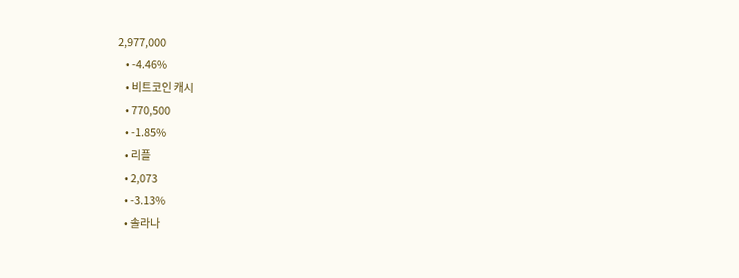2,977,000
    • -4.46%
    • 비트코인 캐시
    • 770,500
    • -1.85%
    • 리플
    • 2,073
    • -3.13%
    • 솔라나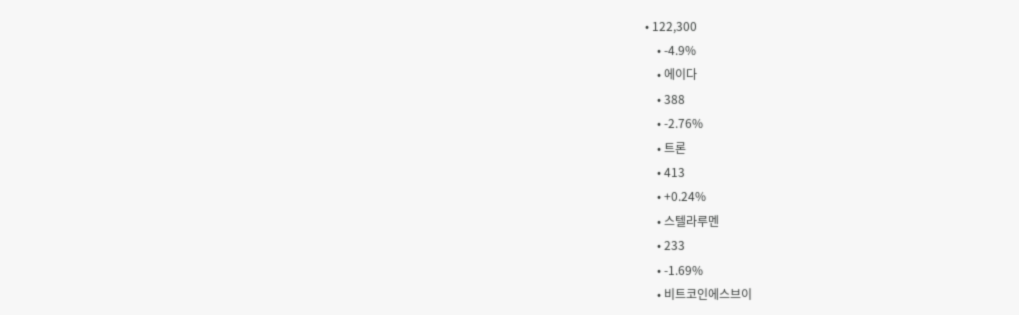• 122,300
    • -4.9%
    • 에이다
    • 388
    • -2.76%
    • 트론
    • 413
    • +0.24%
    • 스텔라루멘
    • 233
    • -1.69%
    • 비트코인에스브이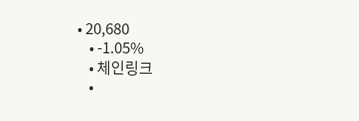• 20,680
    • -1.05%
    • 체인링크
    •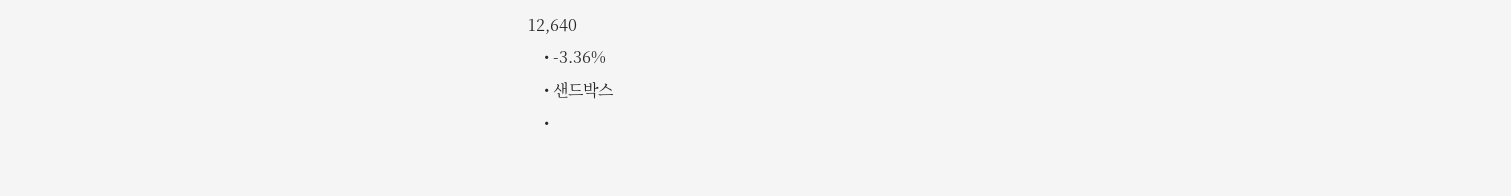12,640
    • -3.36%
    • 샌드박스
    •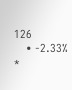126
    • -2.33%
*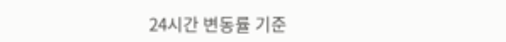24시간 변동률 기준